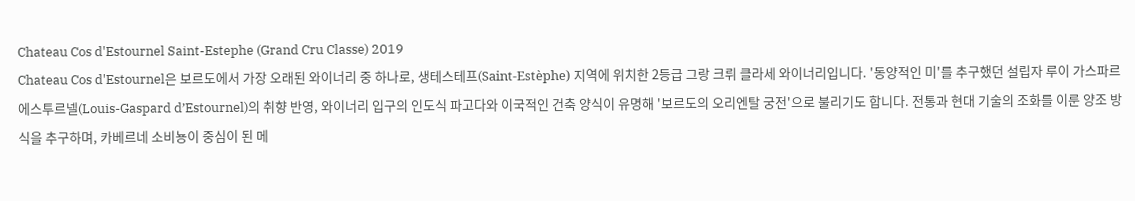Chateau Cos d'Estournel Saint-Estephe (Grand Cru Classe) 2019
Chateau Cos d'Estournel은 보르도에서 가장 오래된 와이너리 중 하나로, 생테스테프(Saint-Estèphe) 지역에 위치한 2등급 그랑 크뤼 클라세 와이너리입니다. '동양적인 미'를 추구했던 설립자 루이 가스파르 에스투르넬(Louis-Gaspard d’Estournel)의 취향 반영, 와이너리 입구의 인도식 파고다와 이국적인 건축 양식이 유명해 '보르도의 오리엔탈 궁전'으로 불리기도 합니다. 전통과 현대 기술의 조화를 이룬 양조 방식을 추구하며, 카베르네 소비뇽이 중심이 된 메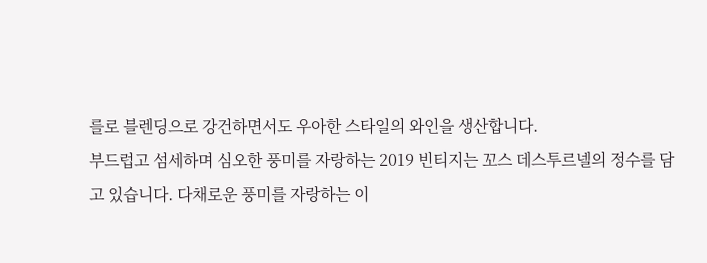를로 블렌딩으로 강건하면서도 우아한 스타일의 와인을 생산합니다.
부드럽고 섬세하며 심오한 풍미를 자랑하는 2019 빈티지는 꼬스 데스투르넬의 정수를 담고 있습니다. 다채로운 풍미를 자랑하는 이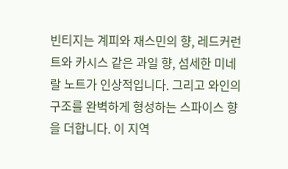빈티지는 계피와 재스민의 향, 레드커런트와 카시스 같은 과일 향, 섬세한 미네랄 노트가 인상적입니다. 그리고 와인의 구조를 완벽하게 형성하는 스파이스 향을 더합니다. 이 지역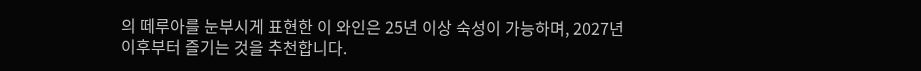의 떼루아를 눈부시게 표현한 이 와인은 25년 이상 숙성이 가능하며, 2027년 이후부터 즐기는 것을 추천합니다.